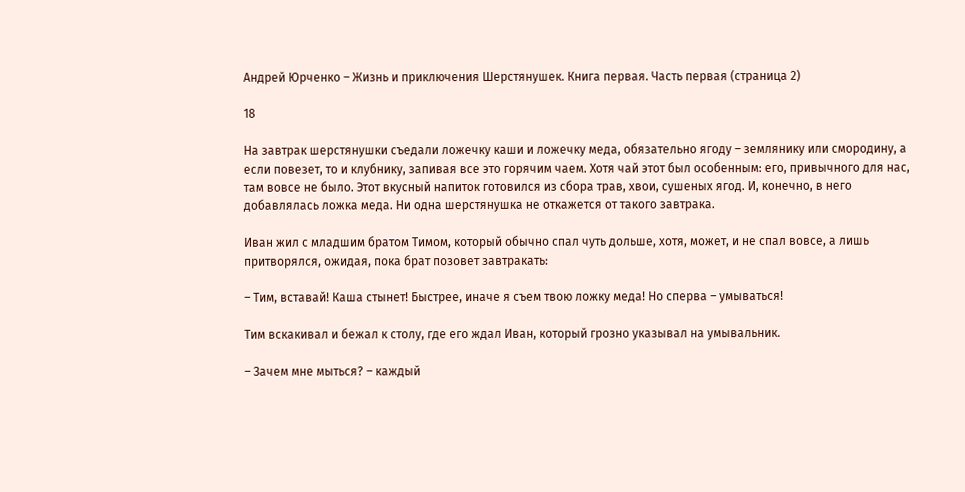Андрей Юрченко – Жизнь и приключения Шерстянушек. Книга первая. Часть первая (страница 2)

18

На завтрак шерстянушки съедали ложечку каши и ложечку меда, обязательно ягоду – землянику или смородину, а если повезет, то и клубнику, запивая все это горячим чаем. Хотя чай этот был особенным: его, привычного для нас, там вовсе не было. Этот вкусный напиток готовился из сбора трав, хвои, сушеных ягод. И, конечно, в него добавлялась ложка меда. Ни одна шерстянушка не откажется от такого завтрака.

Иван жил с младшим братом Тимом, который обычно спал чуть дольше, хотя, может, и не спал вовсе, а лишь притворялся, ожидая, пока брат позовет завтракать:

– Тим, вставай! Каша стынет! Быстрее, иначе я съем твою ложку меда! Но сперва – умываться!

Тим вскакивал и бежал к столу, где его ждал Иван, который грозно указывал на умывальник.

– Зачем мне мыться? – каждый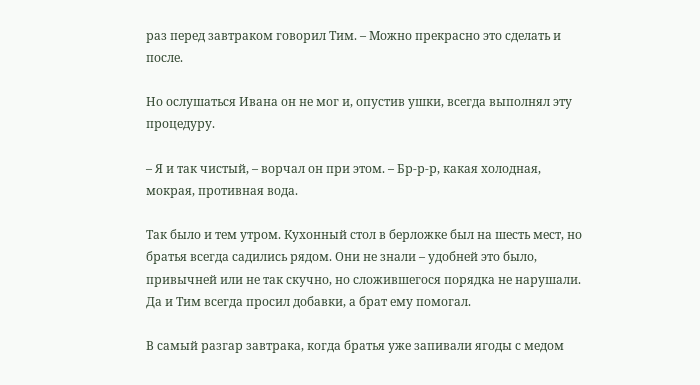раз перед завтраком говорил Тим. – Можно прекрасно это сделать и после.

Но ослушаться Ивана он не мог и, опустив ушки, всегда выполнял эту процедуру.

– Я и так чистый, – ворчал он при этом. – Бр-р-р, какая холодная, мокрая, противная вода.

Так было и тем утром. Кухонный стол в берложке был на шесть мест, но братья всегда садились рядом. Они не знали – удобней это было, привычней или не так скучно, но сложившегося порядка не нарушали. Да и Тим всегда просил добавки, а брат ему помогал.

В самый разгар завтрака, когда братья уже запивали ягоды с медом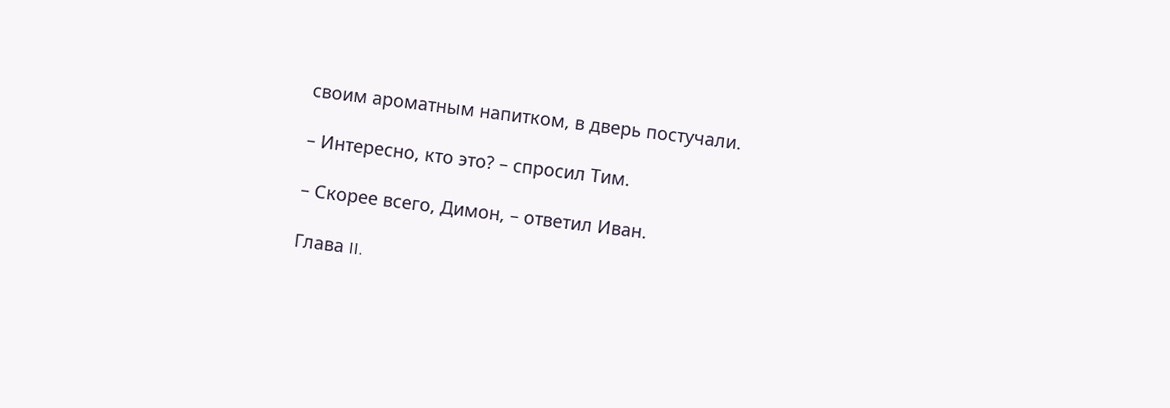своим ароматным напитком, в дверь постучали.

– Интересно, кто это? – спросил Тим.

– Скорее всего, Димон, – ответил Иван.

Глава II.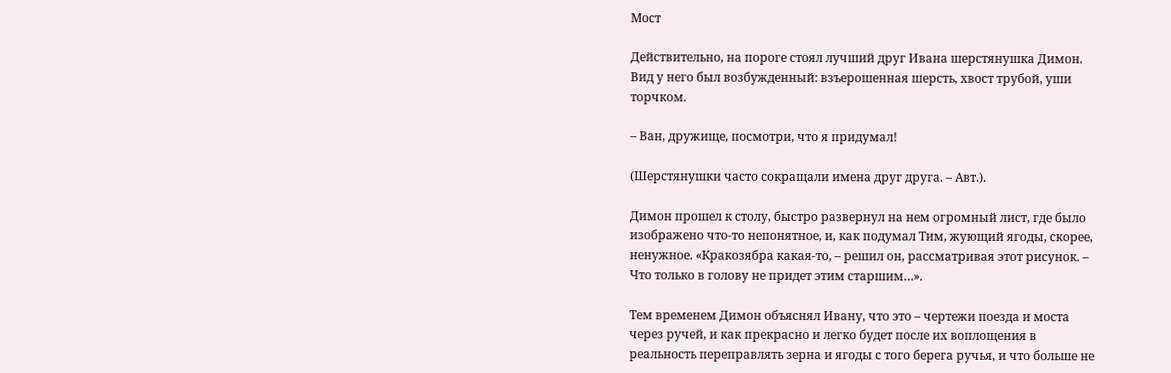Мост

Действительно, на пороге стоял лучший друг Ивана шерстянушка Димон. Вид у него был возбужденный: взъерошенная шерсть, хвост трубой, уши торчком.

– Ван, дружище, посмотри, что я придумал!

(Шерстянушки часто сокращали имена друг друга. – Авт.).

Димон прошел к столу, быстро развернул на нем огромный лист, где было изображено что-то непонятное, и, как подумал Тим, жующий ягоды, скорее, ненужное. «Кракозябра какая-то, – решил он, рассматривая этот рисунок. – Что только в голову не придет этим старшим…».

Тем временем Димон объяснял Ивану, что это – чертежи поезда и моста через ручей, и как прекрасно и легко будет после их воплощения в реальность переправлять зерна и ягоды с того берега ручья, и что больше не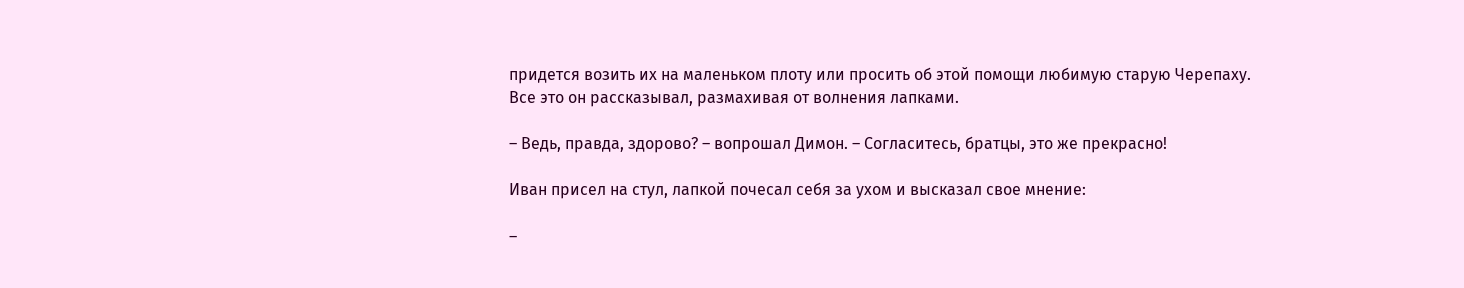придется возить их на маленьком плоту или просить об этой помощи любимую старую Черепаху. Все это он рассказывал, размахивая от волнения лапками.

– Ведь, правда, здорово? – вопрошал Димон. – Согласитесь, братцы, это же прекрасно!

Иван присел на стул, лапкой почесал себя за ухом и высказал свое мнение:

–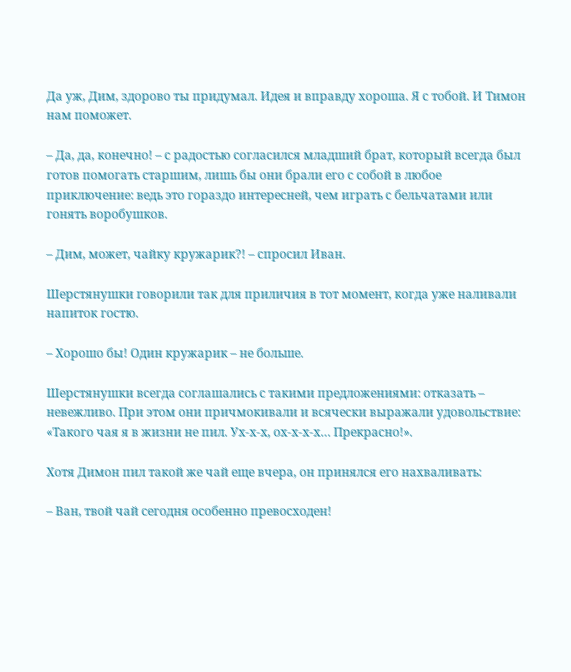Да уж, Дим, здорово ты придумал. Идея и вправду хороша. Я с тобой. И Тимон нам поможет.

– Да, да, конечно! – с радостью согласился младший брат, который всегда был готов помогать старшим, лишь бы они брали его с собой в любое приключение: ведь это гораздо интересней, чем играть с бельчатами или гонять воробушков.

– Дим, может, чайку кружарик?! – спросил Иван.

Шерстянушки говорили так для приличия в тот момент, когда уже наливали напиток гостю.

– Хорошо бы! Один кружарик – не больше.

Шерстянушки всегда соглашались с такими предложениями: отказать – невежливо. При этом они причмокивали и всячески выражали удовольствие: «Такого чая я в жизни не пил. Ух-х-х, ох-х-х-х… Прекрасно!».

Хотя Димон пил такой же чай еще вчера, он принялся его нахваливать:

– Ван, твой чай сегодня особенно превосходен!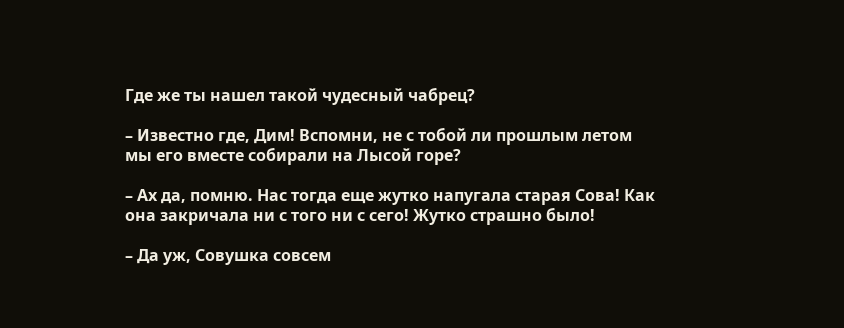Где же ты нашел такой чудесный чабрец?

– Известно где, Дим! Вспомни, не с тобой ли прошлым летом мы его вместе собирали на Лысой горе?

– Ах да, помню. Нас тогда еще жутко напугала старая Сова! Как она закричала ни с того ни с сего! Жутко страшно было!

– Да уж, Совушка совсем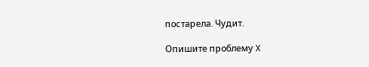постарела. Чудит.

Опишите проблему X